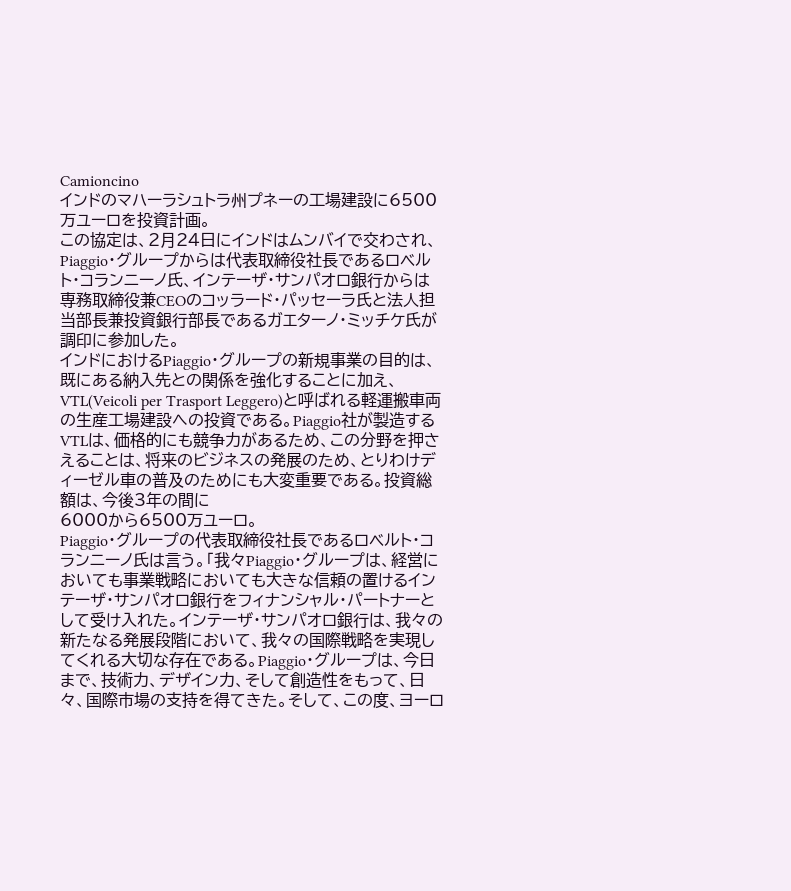Camioncino
インドのマハーラシュトラ州プネーの工場建設に6500万ユーロを投資計画。
この協定は、2月24日にインドはムンバイで交わされ、Piaggio・グループからは代表取締役社長であるロベルト・コランニーノ氏、インテーザ・サンパオロ銀行からは専務取締役兼CEOのコッラード・パッセーラ氏と法人担当部長兼投資銀行部長であるガエターノ・ミッチケ氏が調印に参加した。
インドにおけるPiaggio・グループの新規事業の目的は、既にある納入先との関係を強化することに加え、VTL(Veicoli per Trasport Leggero)と呼ばれる軽運搬車両の生産工場建設への投資である。Piaggio社が製造するVTLは、価格的にも競争力があるため、この分野を押さえることは、将来のビジネスの発展のため、とりわけディーゼル車の普及のためにも大変重要である。投資総額は、今後3年の間に
6000から6500万ユーロ。
Piaggio・グループの代表取締役社長であるロベルト・コランニーノ氏は言う。「我々Piaggio・グループは、経営においても事業戦略においても大きな信頼の置けるインテーザ・サンパオロ銀行をフィナンシャル・パートナーとして受け入れた。インテーザ・サンパオロ銀行は、我々の新たなる発展段階において、我々の国際戦略を実現してくれる大切な存在である。Piaggio・グループは、今日まで、技術力、デザイン力、そして創造性をもって、日々、国際市場の支持を得てきた。そして、この度、ヨーロ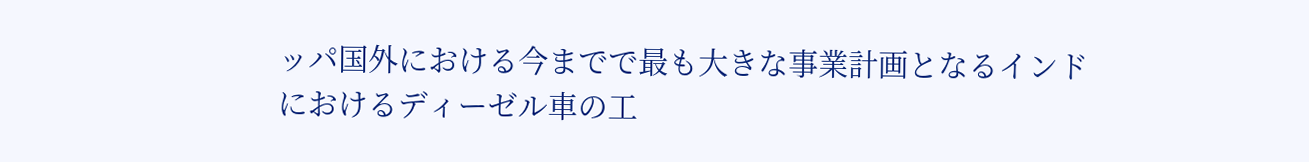ッパ国外における今までで最も大きな事業計画となるインドにおけるディーゼル車の工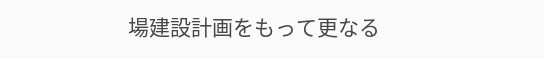場建設計画をもって更なる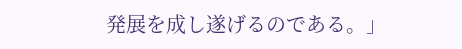発展を成し遂げるのである。」